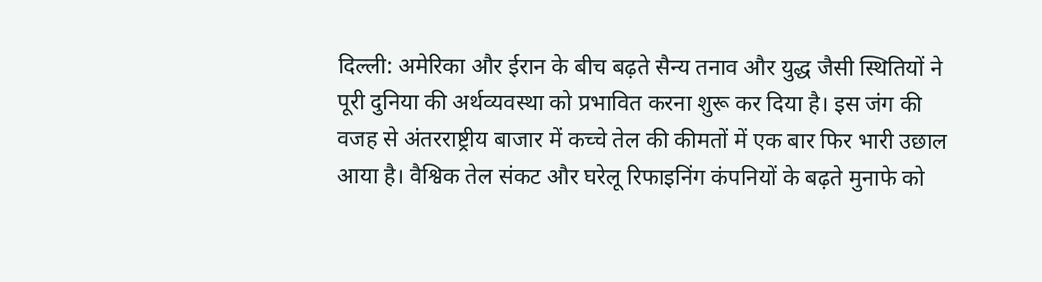दिल्ली: अमेरिका और ईरान के बीच बढ़ते सैन्य तनाव और युद्ध जैसी स्थितियों ने पूरी दुनिया की अर्थव्यवस्था को प्रभावित करना शुरू कर दिया है। इस जंग की वजह से अंतरराष्ट्रीय बाजार में कच्चे तेल की कीमतों में एक बार फिर भारी उछाल आया है। वैश्विक तेल संकट और घरेलू रिफाइनिंग कंपनियों के बढ़ते मुनाफे को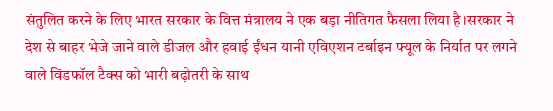संतुलित करने के लिए भारत सरकार के वित्त मंत्रालय ने एक बड़ा नीतिगत फैसला लिया है।सरकार ने देश से बाहर भेजे जाने वाले डीजल और हवाई ईंधन यानी एविएशन टर्बाइन फ्यूल के निर्यात पर लगने वाले विंडफॉल टैक्स को भारी बढ़ोतरी के साथ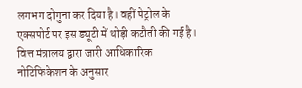लगभग दोगुना कर दिया है। वहीं पेट्रोल के एक्सपोर्ट पर इस ड्यूटी में थोड़ी कटौती की गई है। वित्त मंत्रालय द्वारा जारी आधिकारिक नोटिफिकेशन के अनुसार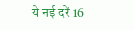ये नई दरें 16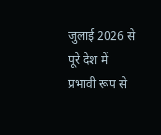जुलाई 2026 से पूरे देश में प्रभावी रूप से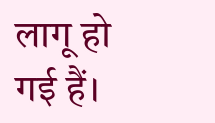लागू हो गई हैं।